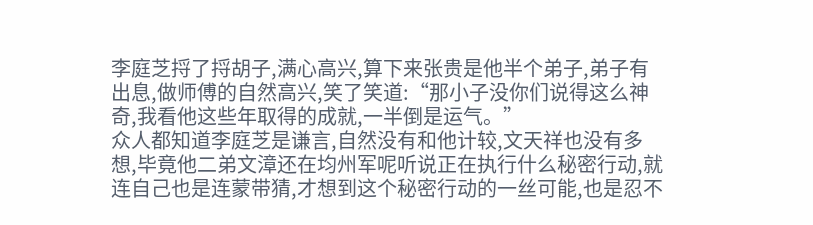李庭芝捋了捋胡子,满心高兴,算下来张贵是他半个弟子,弟子有出息,做师傅的自然高兴,笑了笑道:“那小子没你们说得这么神奇,我看他这些年取得的成就,一半倒是运气。”
众人都知道李庭芝是谦言,自然没有和他计较,文天祥也没有多想,毕竟他二弟文漳还在均州军呢听说正在执行什么秘密行动,就连自己也是连蒙带猜,才想到这个秘密行动的一丝可能,也是忍不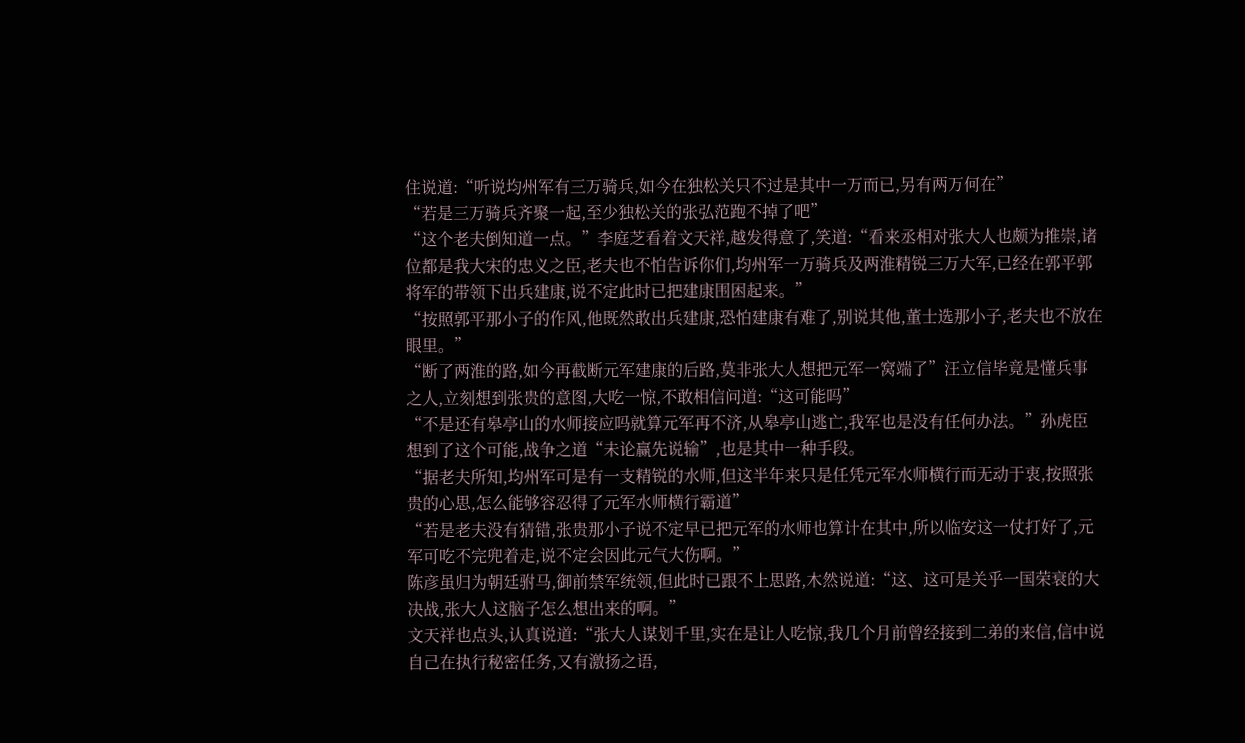住说道:“听说均州军有三万骑兵,如今在独松关只不过是其中一万而已,另有两万何在”
“若是三万骑兵齐聚一起,至少独松关的张弘范跑不掉了吧”
“这个老夫倒知道一点。”李庭芝看着文天祥,越发得意了,笑道:“看来丞相对张大人也颇为推崇,诸位都是我大宋的忠义之臣,老夫也不怕告诉你们,均州军一万骑兵及两淮精锐三万大军,已经在郭平郭将军的带领下出兵建康,说不定此时已把建康围困起来。”
“按照郭平那小子的作风,他既然敢出兵建康,恐怕建康有难了,别说其他,董士选那小子,老夫也不放在眼里。”
“断了两淮的路,如今再截断元军建康的后路,莫非张大人想把元军一窝端了”汪立信毕竟是懂兵事之人,立刻想到张贵的意图,大吃一惊,不敢相信问道:“这可能吗”
“不是还有皋亭山的水师接应吗就算元军再不济,从皋亭山逃亡,我军也是没有任何办法。”孙虎臣想到了这个可能,战争之道“未论赢先说输”,也是其中一种手段。
“据老夫所知,均州军可是有一支精锐的水师,但这半年来只是任凭元军水师横行而无动于衷,按照张贵的心思,怎么能够容忍得了元军水师横行霸道”
“若是老夫没有猜错,张贵那小子说不定早已把元军的水师也算计在其中,所以临安这一仗打好了,元军可吃不完兜着走,说不定会因此元气大伤啊。”
陈彦虽归为朝廷驸马,御前禁军统领,但此时已跟不上思路,木然说道:“这、这可是关乎一国荣衰的大决战,张大人这脑子怎么想出来的啊。”
文天祥也点头,认真说道:“张大人谋划千里,实在是让人吃惊,我几个月前曾经接到二弟的来信,信中说自己在执行秘密任务,又有激扬之语,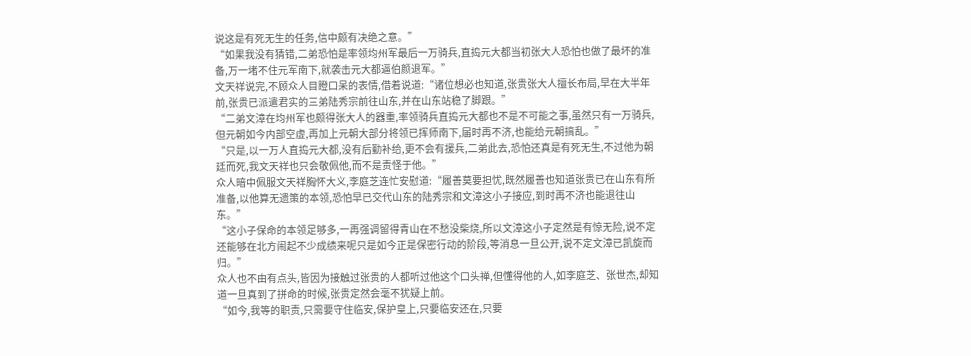说这是有死无生的任务,信中颇有决绝之意。”
“如果我没有猜错,二弟恐怕是率领均州军最后一万骑兵,直捣元大都当初张大人恐怕也做了最坏的准备,万一堵不住元军南下,就袭击元大都逼伯颜退军。”
文天祥说完,不顾众人目瞪口呆的表情,借着说道:“诸位想必也知道,张贵张大人擅长布局,早在大半年前,张贵已派遣君实的三弟陆秀宗前往山东,并在山东站稳了脚跟。”
“二弟文漳在均州军也颇得张大人的器重,率领骑兵直捣元大都也不是不可能之事,虽然只有一万骑兵,但元朝如今内部空虚,再加上元朝大部分将领已挥师南下,届时再不济,也能给元朝搞乱。”
“只是,以一万人直捣元大都,没有后勤补给,更不会有援兵,二弟此去,恐怕还真是有死无生,不过他为朝廷而死,我文天祥也只会敬佩他,而不是责怪于他。”
众人暗中佩服文天祥胸怀大义,李庭芝连忙安慰道:“履善莫要担忧,既然履善也知道张贵已在山东有所准备,以他算无遗策的本领,恐怕早已交代山东的陆秀宗和文漳这小子接应,到时再不济也能退往山东。”
“这小子保命的本领足够多,一再强调留得青山在不愁没柴烧,所以文漳这小子定然是有惊无险,说不定还能够在北方闹起不少成绩来呢只是如今正是保密行动的阶段,等消息一旦公开,说不定文漳已凯旋而归。”
众人也不由有点头,皆因为接触过张贵的人都听过他这个口头禅,但懂得他的人,如李庭芝、张世杰,却知道一旦真到了拼命的时候,张贵定然会毫不犹疑上前。
“如今,我等的职责,只需要守住临安,保护皇上,只要临安还在,只要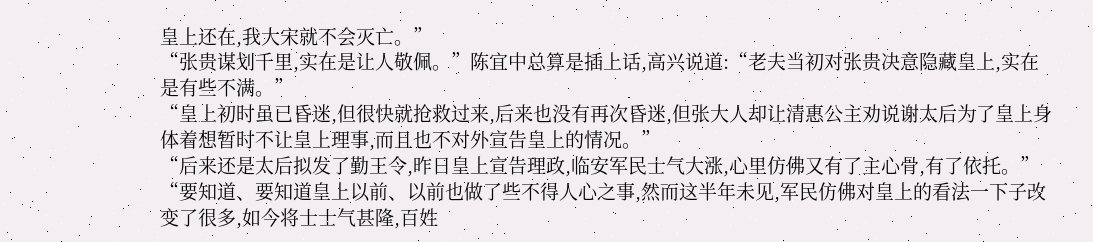皇上还在,我大宋就不会灭亡。”
“张贵谋划千里,实在是让人敬佩。”陈宜中总算是插上话,高兴说道:“老夫当初对张贵决意隐藏皇上,实在是有些不满。”
“皇上初时虽已昏迷,但很快就抢救过来,后来也没有再次昏迷,但张大人却让清惠公主劝说谢太后为了皇上身体着想暂时不让皇上理事,而且也不对外宣告皇上的情况。”
“后来还是太后拟发了勤王令,昨日皇上宣告理政,临安军民士气大涨,心里仿佛又有了主心骨,有了依托。”
“要知道、要知道皇上以前、以前也做了些不得人心之事,然而这半年未见,军民仿佛对皇上的看法一下子改变了很多,如今将士士气甚隆,百姓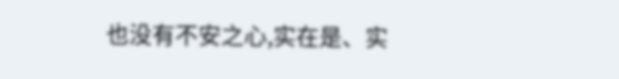也没有不安之心,实在是、实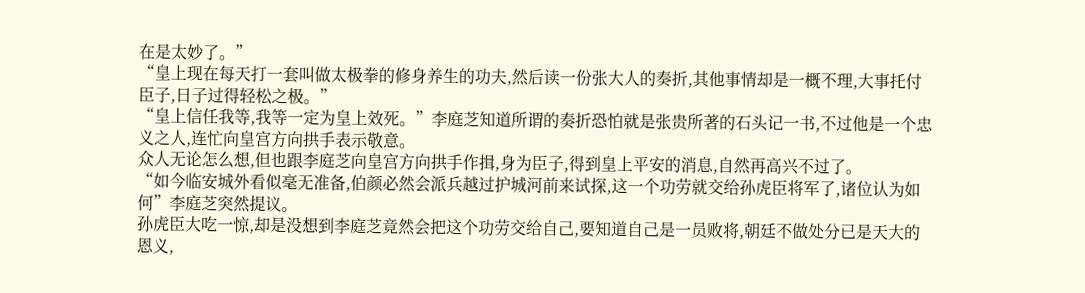在是太妙了。”
“皇上现在每天打一套叫做太极拳的修身养生的功夫,然后读一份张大人的奏折,其他事情却是一概不理,大事托付臣子,日子过得轻松之极。”
“皇上信任我等,我等一定为皇上效死。”李庭芝知道所谓的奏折恐怕就是张贵所著的石头记一书,不过他是一个忠义之人,连忙向皇宫方向拱手表示敬意。
众人无论怎么想,但也跟李庭芝向皇宫方向拱手作揖,身为臣子,得到皇上平安的消息,自然再高兴不过了。
“如今临安城外看似毫无准备,伯颜必然会派兵越过护城河前来试探,这一个功劳就交给孙虎臣将军了,诸位认为如何”李庭芝突然提议。
孙虎臣大吃一惊,却是没想到李庭芝竟然会把这个功劳交给自己,要知道自己是一员败将,朝廷不做处分已是天大的恩义,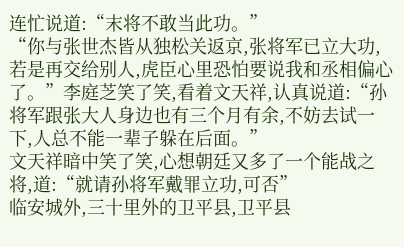连忙说道:“末将不敢当此功。”
“你与张世杰皆从独松关返京,张将军已立大功,若是再交给别人,虎臣心里恐怕要说我和丞相偏心了。”李庭芝笑了笑,看着文天祥,认真说道:“孙将军跟张大人身边也有三个月有余,不妨去试一下,人总不能一辈子躲在后面。”
文天祥暗中笑了笑,心想朝廷又多了一个能战之将,道:“就请孙将军戴罪立功,可否”
临安城外,三十里外的卫平县,卫平县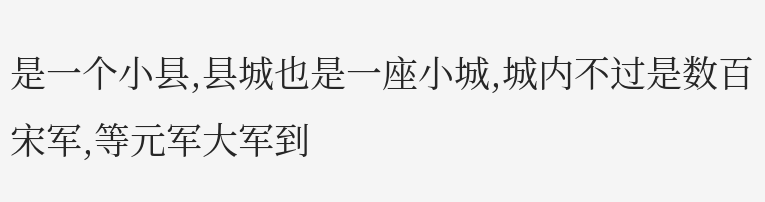是一个小县,县城也是一座小城,城内不过是数百宋军,等元军大军到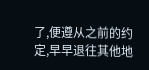了,便遵从之前的约定,早早退往其他地